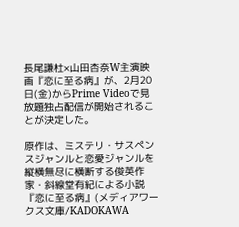長尾謙杜×山田杏奈W主演映画『恋に至る病』が、2月20日(金)からPrime Videoで見放題独占配信が開始されることが決定した。

原作は、ミステリ・サスペンスジャンルと恋愛ジャンルを縦横無尽に横断する俊英作家・斜線堂有紀による小説『恋に至る病』(メディアワークス文庫/KADOKAWA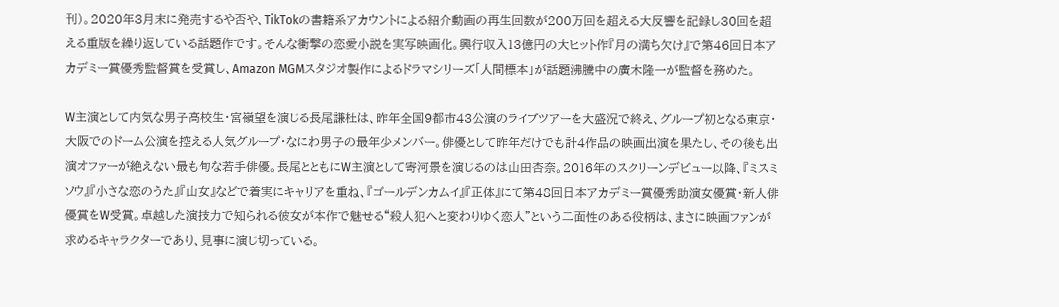刊)。2020年3月末に発売するや否や、TikTokの書籍系アカウントによる紹介動画の再生回数が200万回を超える大反響を記録し30回を超える重版を繰り返している話題作です。そんな衝撃の恋愛小説を実写映画化。興行収入13億円の大ヒット作『月の満ち欠け』で第46回日本アカデミー賞優秀監督賞を受賞し、Amazon MGMスタジオ製作によるドラマシリーズ「人間標本」が話題沸騰中の廣木隆一が監督を務めた。

W主演として内気な男子高校生・宮嶺望を演じる長尾謙杜は、昨年全国9都市43公演のライブツアーを大盛況で終え、グループ初となる東京・大阪でのドーム公演を控える人気グループ・なにわ男子の最年少メンバー。俳優として昨年だけでも計4作品の映画出演を果たし、その後も出演オファーが絶えない最も旬な若手俳優。長尾とともにW主演として寄河景を演じるのは山田杏奈。2016年のスクリーンデビュー以降、『ミスミソウ』『小さな恋のうた』『山女』などで着実にキャリアを重ね、『ゴールデンカムイ』『正体』にて第48回日本アカデミー賞優秀助演女優賞・新人俳優賞をW受賞。卓越した演技力で知られる彼女が本作で魅せる“殺人犯へと変わりゆく恋人”という二面性のある役柄は、まさに映画ファンが求めるキャラクターであり、見事に演じ切っている。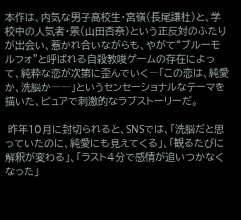本作は、内気な男子高校生・宮嶺(長尾謙杜)と、学校中の人気者・景(山田杏奈)という正反対のふたりが出会い、惹かれ合いながらも、やがて“ブルーモルフォ”と呼ばれる自殺教唆ゲームの存在によって、純粋な恋が次第に歪んでいく―「この恋は、純愛か、洗脳か――」というセンセーショナルなテーマを描いた、ピュアで刺激的なラブストーリーだ。

 昨年10月に封切られると、SNSでは、「洗脳だと思っていたのに、純愛にも見えてくる」、「観るたびに解釈が変わる」、「ラスト4分で感情が追いつかなくなった」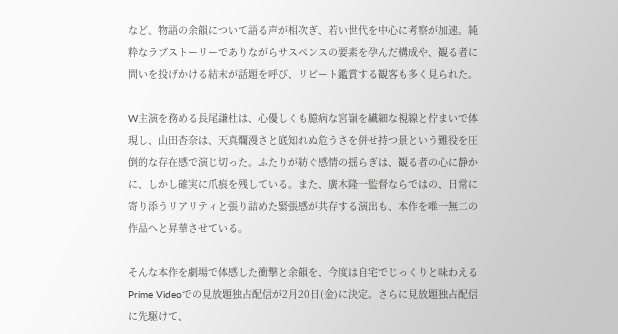など、物語の余韻について語る声が相次ぎ、若い世代を中心に考察が加速。純粋なラブストーリーでありながらサスペンスの要素を孕んだ構成や、観る者に問いを投げかける結末が話題を呼び、リピート鑑賞する観客も多く見られた。

W主演を務める長尾謙杜は、心優しくも臆病な宮嶺を繊細な視線と佇まいで体現し、山田杏奈は、天真爛漫さと底知れぬ危うさを併せ持つ景という難役を圧倒的な存在感で演じ切った。ふたりが紡ぐ感情の揺らぎは、観る者の心に静かに、しかし確実に爪痕を残している。また、廣木隆一監督ならではの、日常に寄り添うリアリティと張り詰めた緊張感が共存する演出も、本作を唯一無二の作品へと昇華させている。

そんな本作を劇場で体感した衝撃と余韻を、今度は自宅でじっくりと味わえるPrime Videoでの見放題独占配信が2月20日(金)に決定。さらに見放題独占配信に先駆けて、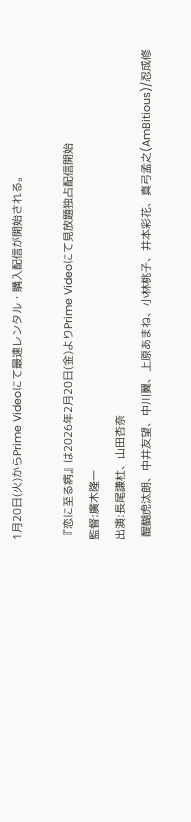1月20日(火)からPrime Videoにて最速レンタル・購入配信が開始される。

『恋に至る病』は2026年2月20日(金)よりPrime Videoにて見放題独占配信開始
監督:廣木隆一
出演:長尾謙杜、山田杏奈
 醍醐虎汰朗、中井友望、中川翼、上原あまね、小林桃子、井本彩花、真弓孟之(AmBitious)/忍成修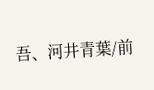吾、河井青葉/前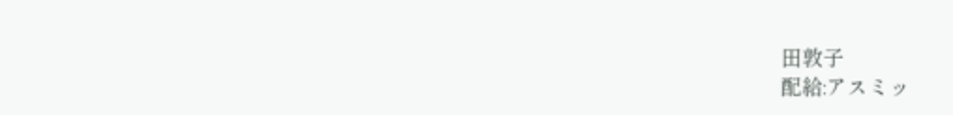田敦子
配給:アスミッ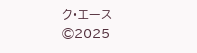ク・エース
©2025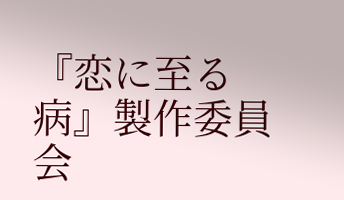『恋に至る病』製作委員会